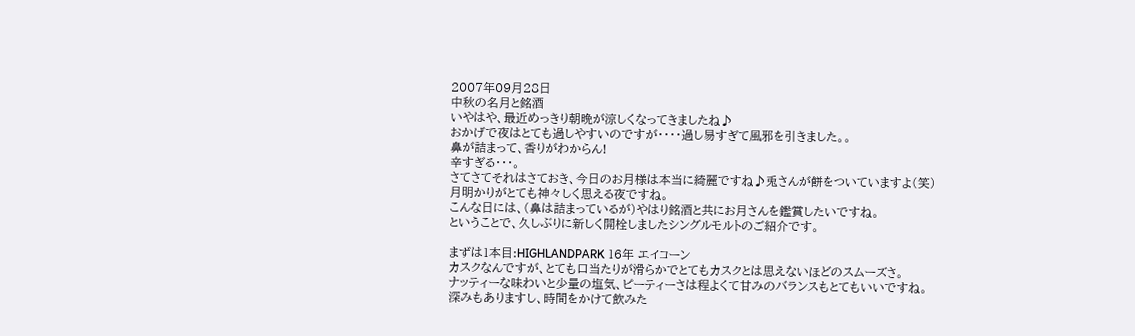2007年09月28日
中秋の名月と銘酒
いやはや、最近めっきり朝晩が涼しくなってきましたね♪
おかげで夜はとても過しやすいのですが・・・・過し易すぎて風邪を引きました。。
鼻が詰まって、香りがわからん!
辛すぎる・・・。
さてさてそれはさておき、今日のお月様は本当に綺麗ですね♪兎さんが餅をついていますよ(笑)
月明かりがとても神々しく思える夜ですね。
こんな日には、(鼻は詰まっているが)やはり銘酒と共にお月さんを鑑賞したいですね。
ということで、久しぶりに新しく開栓しましたシングルモルトのご紹介です。

まずは1本目:HIGHLANDPARK 16年 エイコーン
カスクなんですが、とても口当たりが滑らかでとてもカスクとは思えないほどのスムーズさ。
ナッティーな味わいと少量の塩気、ピーティーさは程よくて甘みのバランスもとてもいいですね。
深みもありますし、時間をかけて飲みた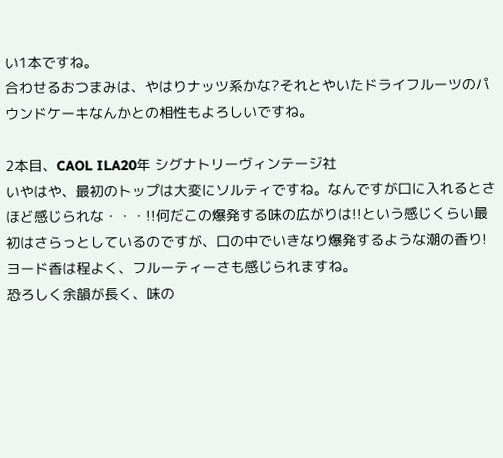い1本ですね。
合わせるおつまみは、やはりナッツ系かな?それとやいたドライフルーツのパウンドケーキなんかとの相性もよろしいですね。

2本目、CAOL ILA20年 シグナトリーヴィンテージ社
いやはや、最初のトップは大変にソルティですね。なんですが口に入れるとさほど感じられな・・・!!何だこの爆発する味の広がりは!!という感じくらい最初はさらっとしているのですが、口の中でいきなり爆発するような潮の香り!ヨード香は程よく、フルーティーさも感じられますね。
恐ろしく余韻が長く、味の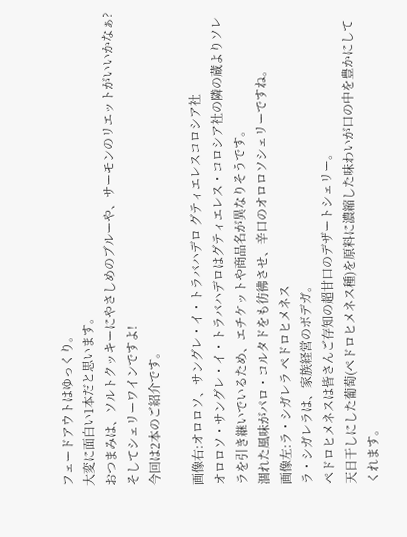フェードアウトはゆっくり。
大変に面白い1本だと思います。
おつまみは、ソルトクッキーにやさしめのブルーや、サーモンのリエットがいいかなぁ?
そしてシェリーワインですよ!
今回は2本のご紹介です。

画像右:オロロソ、サングレ・イ・トラバハデロ グティエレスコロシア社
オロロソ・サングレ・イ・トラバハデロはグティエレス・コロシア社の隣の蔵よりソレラを引き継いでいるため、エチケットや商品名が異なりそうです。
涸れた風味がパロ・コルタドをも彷彿させ、辛口のオロロソシェリーですね。
画像左:ラ・シガレラ ペドロヒメネス
ラ・シガレラは、家族経営のボデガ。
ペドロヒメネスは皆さんご存知の超甘口のデザートシェリー。
天日干しにした葡萄(ペドロヒメネス種)を原料に濃縮した味わいが口の中を豊かにしてくれます。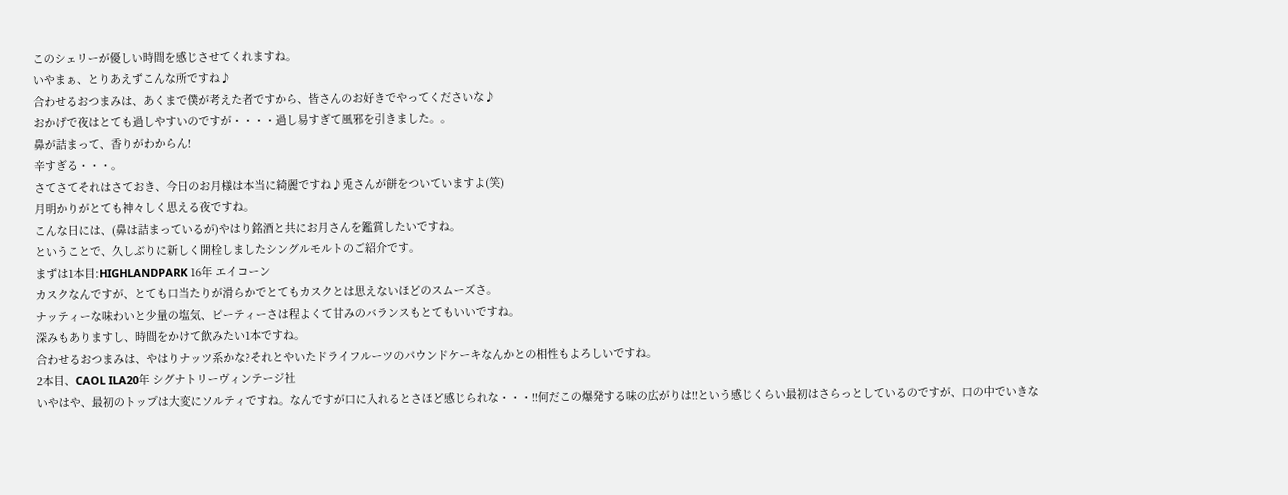このシェリーが優しい時間を感じさせてくれますね。
いやまぁ、とりあえずこんな所ですね♪
合わせるおつまみは、あくまで僕が考えた者ですから、皆さんのお好きでやってくださいな♪
おかげで夜はとても過しやすいのですが・・・・過し易すぎて風邪を引きました。。
鼻が詰まって、香りがわからん!
辛すぎる・・・。
さてさてそれはさておき、今日のお月様は本当に綺麗ですね♪兎さんが餅をついていますよ(笑)
月明かりがとても神々しく思える夜ですね。
こんな日には、(鼻は詰まっているが)やはり銘酒と共にお月さんを鑑賞したいですね。
ということで、久しぶりに新しく開栓しましたシングルモルトのご紹介です。
まずは1本目:HIGHLANDPARK 16年 エイコーン
カスクなんですが、とても口当たりが滑らかでとてもカスクとは思えないほどのスムーズさ。
ナッティーな味わいと少量の塩気、ピーティーさは程よくて甘みのバランスもとてもいいですね。
深みもありますし、時間をかけて飲みたい1本ですね。
合わせるおつまみは、やはりナッツ系かな?それとやいたドライフルーツのパウンドケーキなんかとの相性もよろしいですね。
2本目、CAOL ILA20年 シグナトリーヴィンテージ社
いやはや、最初のトップは大変にソルティですね。なんですが口に入れるとさほど感じられな・・・!!何だこの爆発する味の広がりは!!という感じくらい最初はさらっとしているのですが、口の中でいきな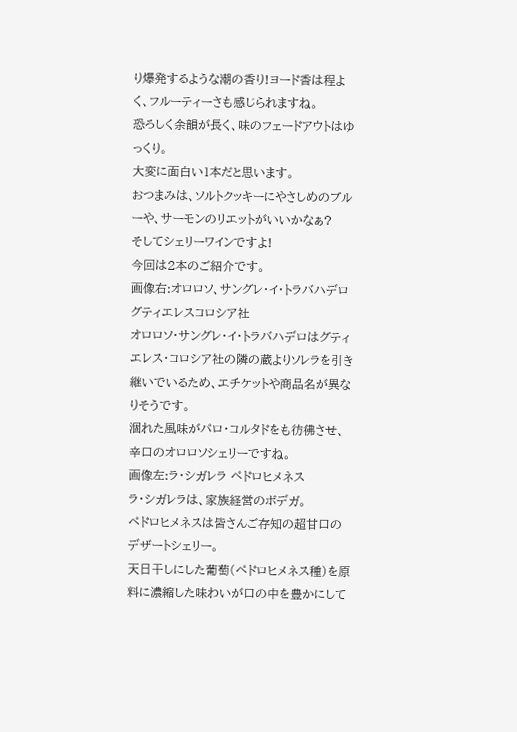り爆発するような潮の香り!ヨード香は程よく、フルーティーさも感じられますね。
恐ろしく余韻が長く、味のフェードアウトはゆっくり。
大変に面白い1本だと思います。
おつまみは、ソルトクッキーにやさしめのブルーや、サーモンのリエットがいいかなぁ?
そしてシェリーワインですよ!
今回は2本のご紹介です。
画像右:オロロソ、サングレ・イ・トラバハデロ グティエレスコロシア社
オロロソ・サングレ・イ・トラバハデロはグティエレス・コロシア社の隣の蔵よりソレラを引き継いでいるため、エチケットや商品名が異なりそうです。
涸れた風味がパロ・コルタドをも彷彿させ、辛口のオロロソシェリーですね。
画像左:ラ・シガレラ ペドロヒメネス
ラ・シガレラは、家族経営のボデガ。
ペドロヒメネスは皆さんご存知の超甘口のデザートシェリー。
天日干しにした葡萄(ペドロヒメネス種)を原料に濃縮した味わいが口の中を豊かにして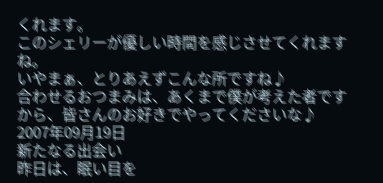くれます。
このシェリーが優しい時間を感じさせてくれますね。
いやまぁ、とりあえずこんな所ですね♪
合わせるおつまみは、あくまで僕が考えた者ですから、皆さんのお好きでやってくださいな♪
2007年09月19日
新たなる出会い
昨日は、眠い目を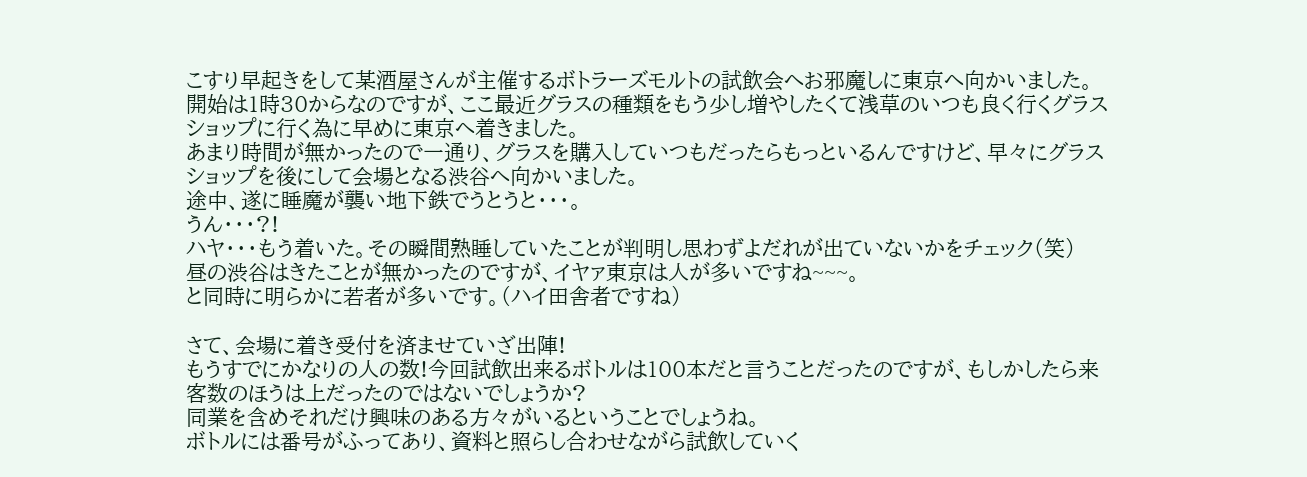こすり早起きをして某酒屋さんが主催するボトラーズモルトの試飲会へお邪魔しに東京へ向かいました。
開始は1時30からなのですが、ここ最近グラスの種類をもう少し増やしたくて浅草のいつも良く行くグラスショップに行く為に早めに東京へ着きました。
あまり時間が無かったので一通り、グラスを購入していつもだったらもっといるんですけど、早々にグラスショップを後にして会場となる渋谷へ向かいました。
途中、遂に睡魔が襲い地下鉄でうとうと・・・。
うん・・・?!
ハヤ・・・もう着いた。その瞬間熟睡していたことが判明し思わずよだれが出ていないかをチェック(笑)
昼の渋谷はきたことが無かったのですが、イヤァ東京は人が多いですね~~~。
と同時に明らかに若者が多いです。(ハイ田舎者ですね)

さて、会場に着き受付を済ませていざ出陣!
もうすでにかなりの人の数!今回試飲出来るボトルは100本だと言うことだったのですが、もしかしたら来客数のほうは上だったのではないでしょうか?
同業を含めそれだけ興味のある方々がいるということでしょうね。
ボトルには番号がふってあり、資料と照らし合わせながら試飲していく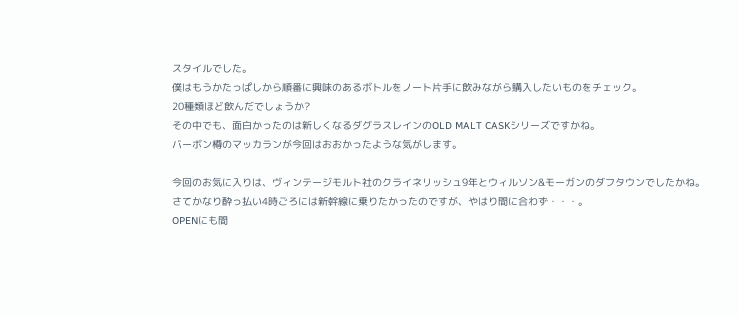スタイルでした。
僕はもうかたっぱしから順番に興味のあるボトルをノート片手に飲みながら購入したいものをチェック。
20種類ほど飲んだでしょうか?
その中でも、面白かったのは新しくなるダグラスレインのOLD MALT CASKシリーズですかね。
バーボン樽のマッカランが今回はおおかったような気がします。

今回のお気に入りは、ヴィンテージモルト社のクライネリッシュ9年とウィルソン&モーガンのダフタウンでしたかね。
さてかなり酔っ払い4時ごろには新幹線に乗りたかったのですが、やはり間に合わず・・・。
OPENにも間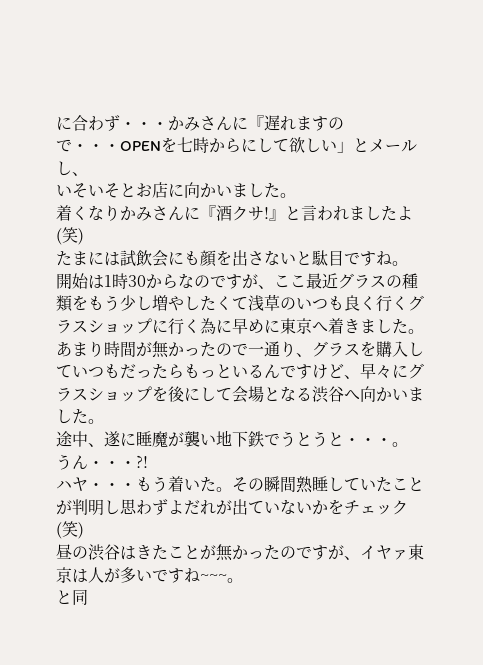に合わず・・・かみさんに『遅れますので・・・OPENを七時からにして欲しい」とメールし、
いそいそとお店に向かいました。
着くなりかみさんに『酒クサ!』と言われましたよ(笑)
たまには試飲会にも顔を出さないと駄目ですね。
開始は1時30からなのですが、ここ最近グラスの種類をもう少し増やしたくて浅草のいつも良く行くグラスショップに行く為に早めに東京へ着きました。
あまり時間が無かったので一通り、グラスを購入していつもだったらもっといるんですけど、早々にグラスショップを後にして会場となる渋谷へ向かいました。
途中、遂に睡魔が襲い地下鉄でうとうと・・・。
うん・・・?!
ハヤ・・・もう着いた。その瞬間熟睡していたことが判明し思わずよだれが出ていないかをチェック(笑)
昼の渋谷はきたことが無かったのですが、イヤァ東京は人が多いですね~~~。
と同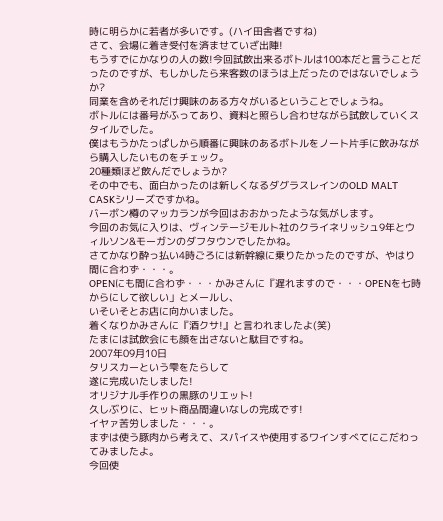時に明らかに若者が多いです。(ハイ田舎者ですね)
さて、会場に着き受付を済ませていざ出陣!
もうすでにかなりの人の数!今回試飲出来るボトルは100本だと言うことだったのですが、もしかしたら来客数のほうは上だったのではないでしょうか?
同業を含めそれだけ興味のある方々がいるということでしょうね。
ボトルには番号がふってあり、資料と照らし合わせながら試飲していくスタイルでした。
僕はもうかたっぱしから順番に興味のあるボトルをノート片手に飲みながら購入したいものをチェック。
20種類ほど飲んだでしょうか?
その中でも、面白かったのは新しくなるダグラスレインのOLD MALT CASKシリーズですかね。
バーボン樽のマッカランが今回はおおかったような気がします。
今回のお気に入りは、ヴィンテージモルト社のクライネリッシュ9年とウィルソン&モーガンのダフタウンでしたかね。
さてかなり酔っ払い4時ごろには新幹線に乗りたかったのですが、やはり間に合わず・・・。
OPENにも間に合わず・・・かみさんに『遅れますので・・・OPENを七時からにして欲しい」とメールし、
いそいそとお店に向かいました。
着くなりかみさんに『酒クサ!』と言われましたよ(笑)
たまには試飲会にも顔を出さないと駄目ですね。
2007年09月10日
タリスカーという雫をたらして
遂に完成いたしました!
オリジナル手作りの黒豚のリエット!
久しぶりに、ヒット商品間違いなしの完成です!
イヤァ苦労しました・・・。
まずは使う豚肉から考えて、スパイスや使用するワインすべてにこだわってみましたよ。
今回使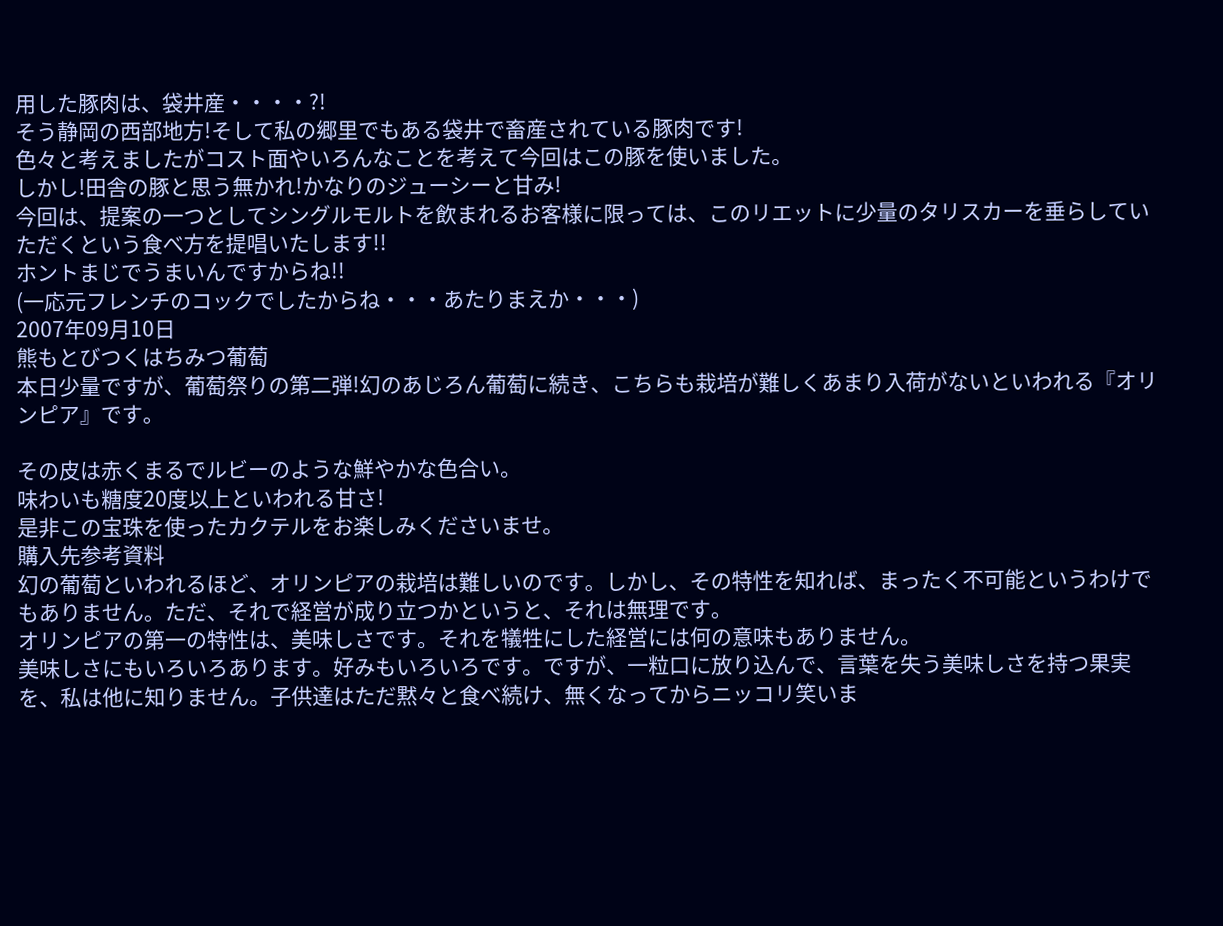用した豚肉は、袋井産・・・・?!
そう静岡の西部地方!そして私の郷里でもある袋井で畜産されている豚肉です!
色々と考えましたがコスト面やいろんなことを考えて今回はこの豚を使いました。
しかし!田舎の豚と思う無かれ!かなりのジューシーと甘み!
今回は、提案の一つとしてシングルモルトを飲まれるお客様に限っては、このリエットに少量のタリスカーを垂らしていただくという食べ方を提唱いたします!!
ホントまじでうまいんですからね!!
(一応元フレンチのコックでしたからね・・・あたりまえか・・・)
2007年09月10日
熊もとびつくはちみつ葡萄
本日少量ですが、葡萄祭りの第二弾!幻のあじろん葡萄に続き、こちらも栽培が難しくあまり入荷がないといわれる『オリンピア』です。

その皮は赤くまるでルビーのような鮮やかな色合い。
味わいも糖度20度以上といわれる甘さ!
是非この宝珠を使ったカクテルをお楽しみくださいませ。
購入先参考資料
幻の葡萄といわれるほど、オリンピアの栽培は難しいのです。しかし、その特性を知れば、まったく不可能というわけでもありません。ただ、それで経営が成り立つかというと、それは無理です。
オリンピアの第一の特性は、美味しさです。それを犠牲にした経営には何の意味もありません。
美味しさにもいろいろあります。好みもいろいろです。ですが、一粒口に放り込んで、言葉を失う美味しさを持つ果実を、私は他に知りません。子供達はただ黙々と食べ続け、無くなってからニッコリ笑いま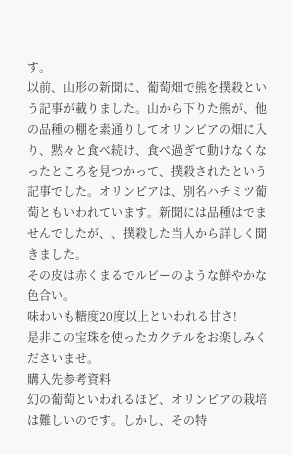す。
以前、山形の新聞に、葡萄畑で熊を撲殺という記事が載りました。山から下りた熊が、他の品種の棚を素通りしてオリンピアの畑に入り、黙々と食べ続け、食べ過ぎて動けなくなったところを見つかって、撲殺されたという記事でした。オリンピアは、別名ハチミツ葡萄ともいわれています。新聞には品種はでませんでしたが、、撲殺した当人から詳しく聞きました。
その皮は赤くまるでルビーのような鮮やかな色合い。
味わいも糖度20度以上といわれる甘さ!
是非この宝珠を使ったカクテルをお楽しみくださいませ。
購入先参考資料
幻の葡萄といわれるほど、オリンピアの栽培は難しいのです。しかし、その特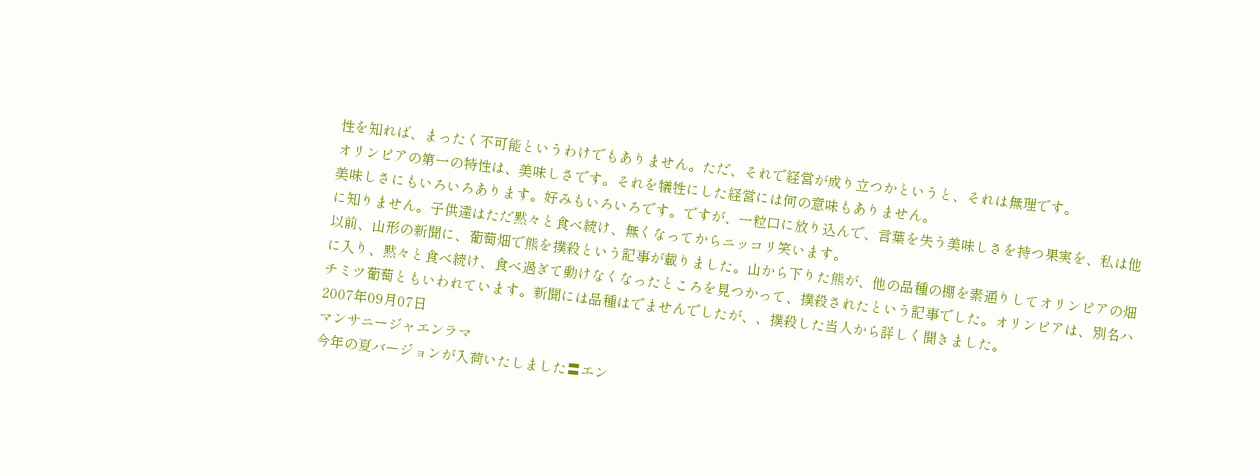性を知れば、まったく不可能というわけでもありません。ただ、それで経営が成り立つかというと、それは無理です。
オリンピアの第一の特性は、美味しさです。それを犠牲にした経営には何の意味もありません。
美味しさにもいろいろあります。好みもいろいろです。ですが、一粒口に放り込んで、言葉を失う美味しさを持つ果実を、私は他に知りません。子供達はただ黙々と食べ続け、無くなってからニッコリ笑います。
以前、山形の新聞に、葡萄畑で熊を撲殺という記事が載りました。山から下りた熊が、他の品種の棚を素通りしてオリンピアの畑に入り、黙々と食べ続け、食べ過ぎて動けなくなったところを見つかって、撲殺されたという記事でした。オリンピアは、別名ハチミツ葡萄ともいわれています。新聞には品種はでませんでしたが、、撲殺した当人から詳しく聞きました。
2007年09月07日
マンサニージャエンラマ
今年の夏バージョンが入荷いたしました〓エン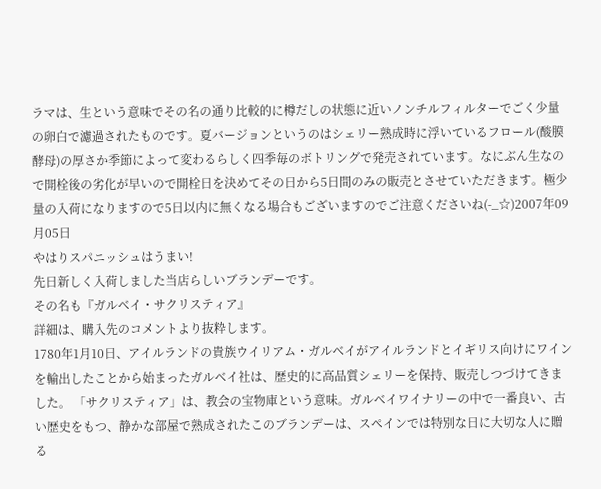ラマは、生という意味でその名の通り比較的に樽だしの状態に近いノンチルフィルターでごく少量の卵白で濾過されたものです。夏バージョンというのはシェリー熟成時に浮いているフロール(酸膜酵母)の厚さか季節によって変わるらしく四季毎のボトリングで発売されています。なにぶん生なので開栓後の劣化が早いので開栓日を決めてその日から5日間のみの販売とさせていただきます。極少量の入荷になりますので5日以内に無くなる場合もございますのでご注意くださいね(-_☆)2007年09月05日
やはりスパニッシュはうまい!
先日新しく入荷しました当店らしいブランデーです。
その名も『ガルベイ・サクリスティア』
詳細は、購入先のコメントより抜粋します。
1780年1月10日、アイルランドの貴族ウイリアム・ガルベイがアイルランドとイギリス向けにワインを輸出したことから始まったガルベイ社は、歴史的に高品質シェリーを保持、販売しつづけてきました。 「サクリスティア」は、教会の宝物庫という意味。ガルベイワイナリーの中で一番良い、古い歴史をもつ、静かな部屋で熟成されたこのブランデーは、スペインでは特別な日に大切な人に贈る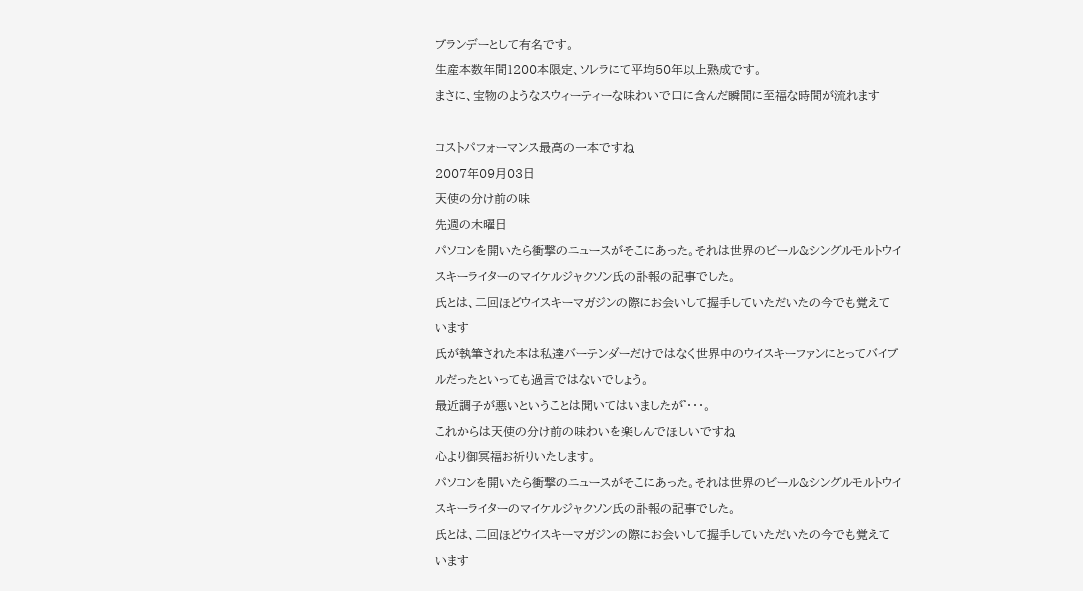ブランデーとして有名です。
生産本数年間1200本限定、ソレラにて平均50年以上熟成です。
まさに、宝物のようなスウィーティーな味わいで口に含んだ瞬間に至福な時間が流れます

コストパフォーマンス最高の一本ですね
2007年09月03日
天使の分け前の味
先週の木曜日
パソコンを開いたら衝撃のニュースがそこにあった。それは世界のビール&シングルモルトウイスキーライターのマイケルジャクソン氏の訃報の記事でした。
氏とは、二回ほどウイスキーマガジンの際にお会いして握手していただいたの今でも覚えています
氏が執筆された本は私達バーテンダーだけではなく世界中のウイスキーファンにとってバイブルだったといっても過言ではないでしょう。
最近調子が悪いということは聞いてはいましたが゛・・・。
これからは天使の分け前の味わいを楽しんでほしいですね
心より御冥福お祈りいたします。
パソコンを開いたら衝撃のニュースがそこにあった。それは世界のビール&シングルモルトウイスキーライターのマイケルジャクソン氏の訃報の記事でした。
氏とは、二回ほどウイスキーマガジンの際にお会いして握手していただいたの今でも覚えています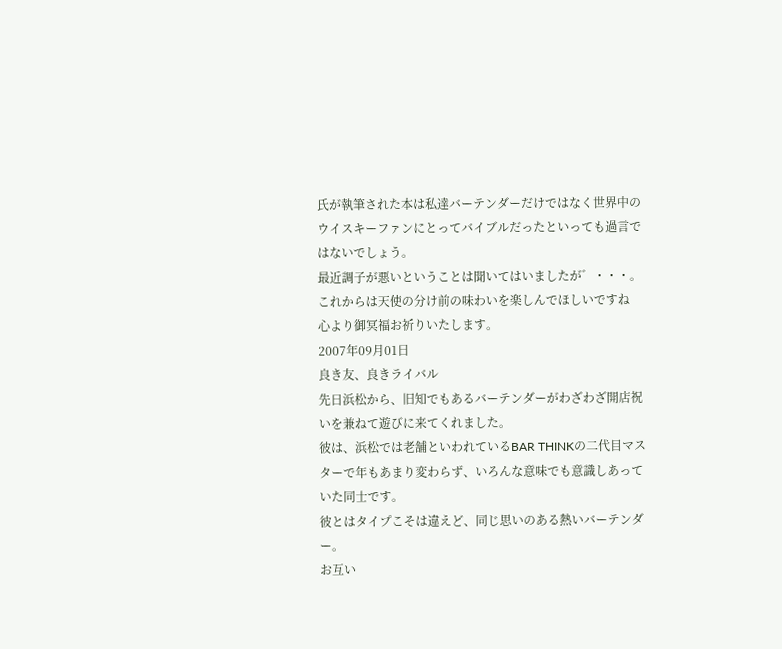氏が執筆された本は私達バーテンダーだけではなく世界中のウイスキーファンにとってバイブルだったといっても過言ではないでしょう。
最近調子が悪いということは聞いてはいましたが゛・・・。
これからは天使の分け前の味わいを楽しんでほしいですね
心より御冥福お祈りいたします。
2007年09月01日
良き友、良きライバル
先日浜松から、旧知でもあるバーテンダーがわざわざ開店祝いを兼ねて遊びに来てくれました。
彼は、浜松では老舗といわれているBAR THINKの二代目マスターで年もあまり変わらず、いろんな意味でも意識しあっていた同士です。
彼とはタイプこそは違えど、同じ思いのある熱いバーテンダー。
お互い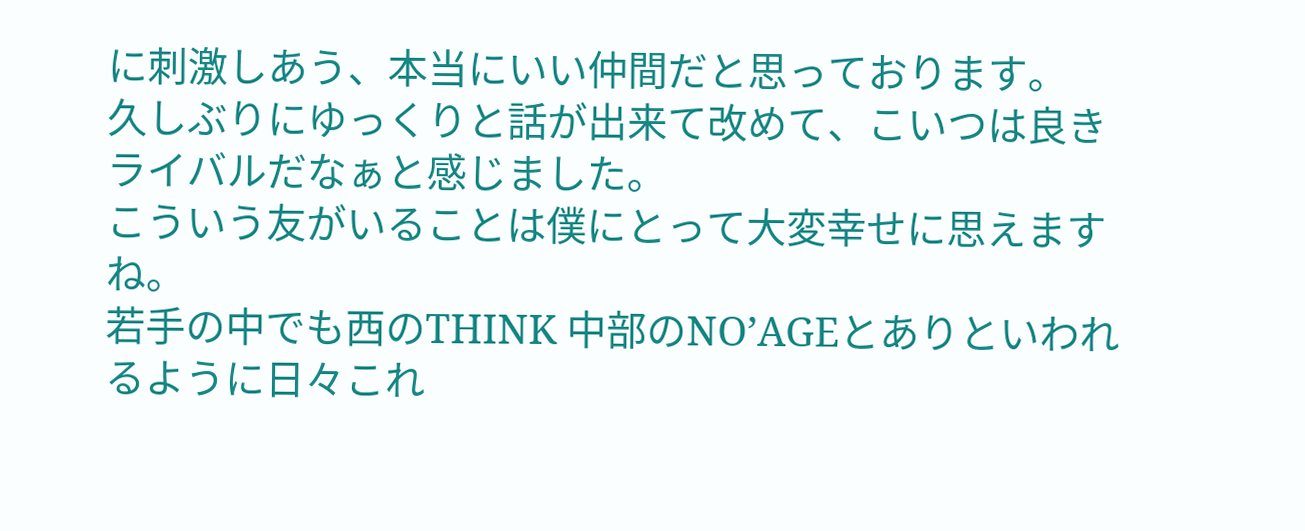に刺激しあう、本当にいい仲間だと思っております。
久しぶりにゆっくりと話が出来て改めて、こいつは良きライバルだなぁと感じました。
こういう友がいることは僕にとって大変幸せに思えますね。
若手の中でも西のTHINK 中部のNO’AGEとありといわれるように日々これ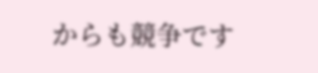からも競争です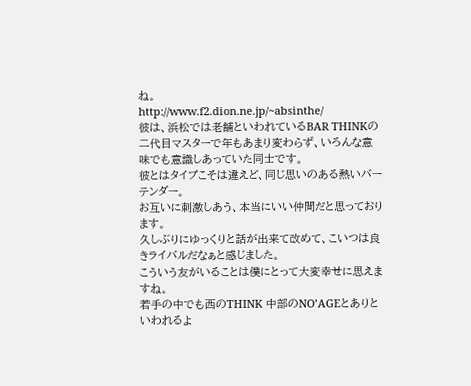ね。
http://www.f2.dion.ne.jp/~absinthe/
彼は、浜松では老舗といわれているBAR THINKの二代目マスターで年もあまり変わらず、いろんな意味でも意識しあっていた同士です。
彼とはタイプこそは違えど、同じ思いのある熱いバーテンダー。
お互いに刺激しあう、本当にいい仲間だと思っております。
久しぶりにゆっくりと話が出来て改めて、こいつは良きライバルだなぁと感じました。
こういう友がいることは僕にとって大変幸せに思えますね。
若手の中でも西のTHINK 中部のNO’AGEとありといわれるよ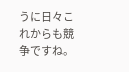うに日々これからも競争ですね。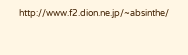http://www.f2.dion.ne.jp/~absinthe/